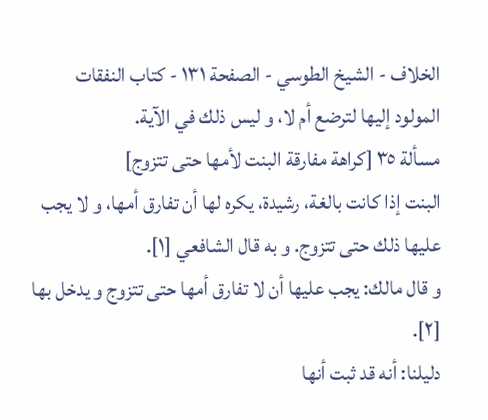الخلاف - الشيخ الطوسي - الصفحة ١٣١ - كتاب النفقات
المولود إليها لترضع أم لا، و ليس ذلك في الآية.
مسألة ٣٥ [كراهة مفارقة البنت لأمها حتى تتزوج]
البنت إذا كانت بالغة، رشيدة، يكره لها أن تفارق أمها، و لا يجب عليها ذلك حتى تتزوج. و به قال الشافعي [١].
و قال مالك: يجب عليها أن لا تفارق أمها حتى تتزوج و يدخل بها [٢].
دليلنا: أنه قد ثبت أنها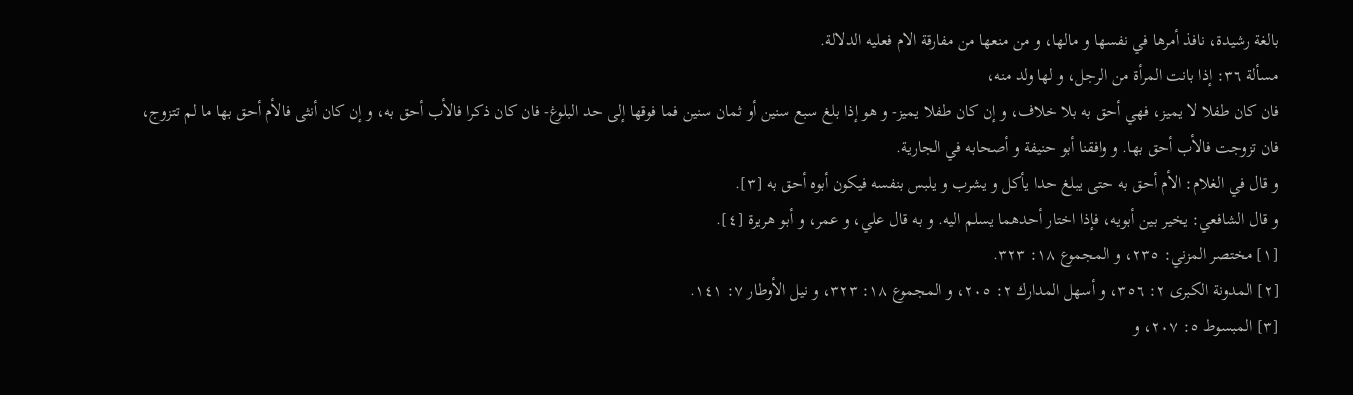بالغة رشيدة، نافذ أمرها في نفسها و مالها، و من منعها من مفارقة الام فعليه الدلالة.
مسألة ٣٦: إذا بانت المرأة من الرجل، و لها ولد منه،
فان كان طفلا لا يميز، فهي أحق به بلا خلاف، و إن كان طفلا يميز- و هو إذا بلغ سبع سنين أو ثمان سنين فما فوقها إلى حد البلوغ- فان كان ذكرا فالأب أحق به، و إن كان أنثى فالأم أحق بها ما لم تتزوج، فان تزوجت فالأب أحق بها. و وافقنا أبو حنيفة و أصحابه في الجارية.
و قال في الغلام: الأم أحق به حتى يبلغ حدا يأكل و يشرب و يلبس بنفسه فيكون أبوه أحق به [٣].
و قال الشافعي: يخير بين أبويه، فإذا اختار أحدهما يسلم اليه. و به قال علي، و عمر، و أبو هريرة [٤].
[١] مختصر المزني: ٢٣٥، و المجموع ١٨: ٣٢٣.
[٢] المدونة الكبرى ٢: ٣٥٦، و أسهل المدارك ٢: ٢٠٥، و المجموع ١٨: ٣٢٣، و نيل الأوطار ٧: ١٤١.
[٣] المبسوط ٥: ٢٠٧، و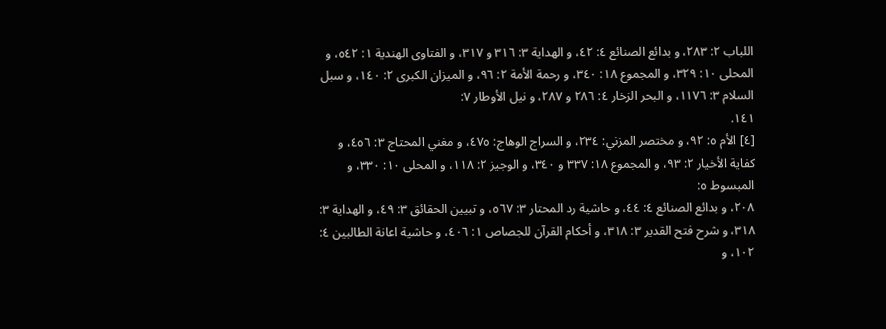اللباب ٢: ٢٨٣، و بدائع الصنائع ٤: ٤٢، و الهداية ٣: ٣١٦ و ٣١٧، و الفتاوى الهندية ١: ٥٤٢، و المحلى ١٠: ٣٢٩، و المجموع ١٨: ٣٤٠، و رحمة الأمة ٢: ٩٦، و الميزان الكبرى ٢: ١٤٠، و سبل السلام ٣: ١١٧٦، و البحر الزخار ٤: ٢٨٦ و ٢٨٧، و نيل الأوطار ٧:
١٤١.
[٤] الأم ٥: ٩٢، و مختصر المزني: ٢٣٤، و السراج الوهاج: ٤٧٥، و مغني المحتاج ٣: ٤٥٦، و كفاية الأخيار ٢: ٩٣، و المجموع ١٨: ٣٣٧ و ٣٤٠، و الوجيز ٢: ١١٨، و المحلى ١٠: ٣٣٠، و المبسوط ٥:
٢٠٨، و بدائع الصنائع ٤: ٤٤، و حاشية رد المحتار ٣: ٥٦٧، و تبيين الحقائق ٣: ٤٩، و الهداية ٣:
٣١٨، و شرح فتح القدير ٣: ٣١٨، و أحكام القرآن للجصاص ١: ٤٠٦، و حاشية اعانة الطالبين ٤: ١٠٢، و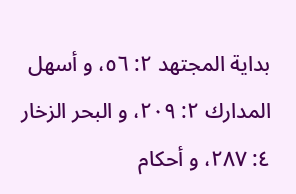بداية المجتهد ٢: ٥٦، و أسهل المدارك ٢: ٢٠٩، و البحر الزخار ٤: ٢٨٧، و أحكام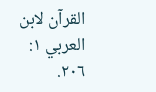القرآن لابن العربي ١: ٢٠٦.